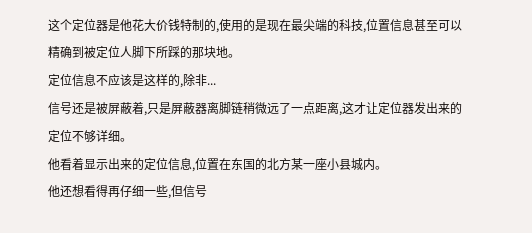这个定位器是他花大价钱特制的,使用的是现在最尖端的科技,位置信息甚至可以精确到被定位人脚下所踩的那块地。
定位信息不应该是这样的,除非...
信号还是被屏蔽着,只是屏蔽器离脚链稍微远了一点距离,这才让定位器发出来的定位不够详细。
他看着显示出来的定位信息,位置在东国的北方某一座小县城内。
他还想看得再仔细一些,但信号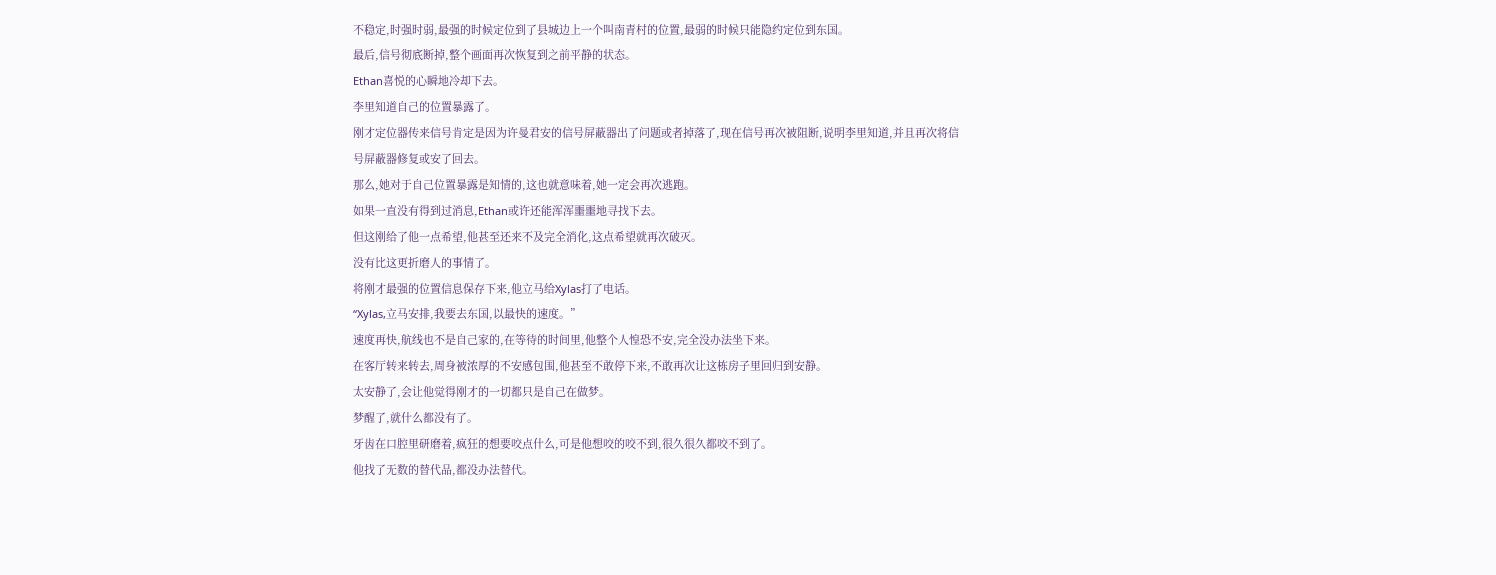不稳定,时强时弱,最强的时候定位到了县城边上一个叫南青村的位置,最弱的时候只能隐约定位到东国。
最后,信号彻底断掉,整个画面再次恢复到之前平静的状态。
Ethan喜悦的心瞬地冷却下去。
李里知道自己的位置暴露了。
刚才定位器传来信号肯定是因为许曼君安的信号屏蔽器出了问题或者掉落了,现在信号再次被阻断,说明李里知道,并且再次将信号屏蔽器修复或安了回去。
那么,她对于自己位置暴露是知情的,这也就意味着,她一定会再次逃跑。
如果一直没有得到过消息,Ethan或许还能浑浑噩噩地寻找下去。
但这刚给了他一点希望,他甚至还来不及完全消化,这点希望就再次破灭。
没有比这更折磨人的事情了。
将刚才最强的位置信息保存下来,他立马给Xylas打了电话。
“Xylas,立马安排,我要去东国,以最快的速度。”
速度再快,航线也不是自己家的,在等待的时间里,他整个人惶恐不安,完全没办法坐下来。
在客厅转来转去,周身被浓厚的不安感包围,他甚至不敢停下来,不敢再次让这栋房子里回归到安静。
太安静了,会让他觉得刚才的一切都只是自己在做梦。
梦醒了,就什么都没有了。
牙齿在口腔里研磨着,疯狂的想要咬点什么,可是他想咬的咬不到,很久很久都咬不到了。
他找了无数的替代品,都没办法替代。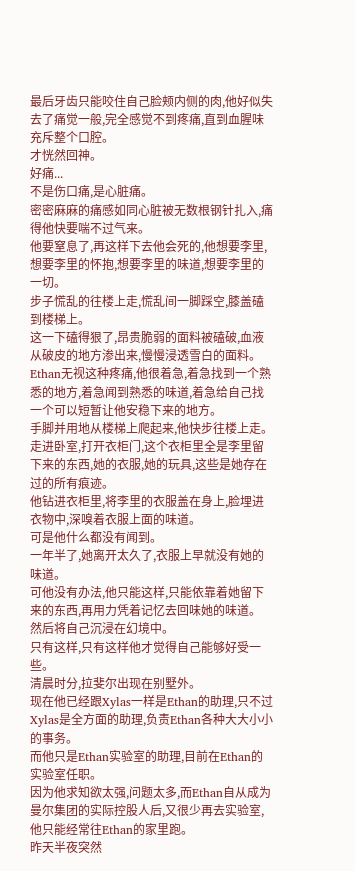最后牙齿只能咬住自己脸颊内侧的肉,他好似失去了痛觉一般,完全感觉不到疼痛,直到血腥味充斥整个口腔。
才恍然回神。
好痛...
不是伤口痛,是心脏痛。
密密麻麻的痛感如同心脏被无数根钢针扎入,痛得他快要喘不过气来。
他要窒息了,再这样下去他会死的,他想要李里,想要李里的怀抱,想要李里的味道,想要李里的一切。
步子慌乱的往楼上走,慌乱间一脚踩空,膝盖磕到楼梯上。
这一下磕得狠了,昂贵脆弱的面料被磕破,血液从破皮的地方渗出来,慢慢浸透雪白的面料。
Ethan无视这种疼痛,他很着急,着急找到一个熟悉的地方,着急闻到熟悉的味道,着急给自己找一个可以短暂让他安稳下来的地方。
手脚并用地从楼梯上爬起来,他快步往楼上走。
走进卧室,打开衣柜门,这个衣柜里全是李里留下来的东西,她的衣服,她的玩具,这些是她存在过的所有痕迹。
他钻进衣柜里,将李里的衣服盖在身上,脸埋进衣物中,深嗅着衣服上面的味道。
可是他什么都没有闻到。
一年半了,她离开太久了,衣服上早就没有她的味道。
可他没有办法,他只能这样,只能依靠着她留下来的东西,再用力凭着记忆去回味她的味道。
然后将自己沉浸在幻境中。
只有这样,只有这样他才觉得自己能够好受一些。
清晨时分,拉斐尔出现在别墅外。
现在他已经跟Xylas一样是Ethan的助理,只不过Xylas是全方面的助理,负责Ethan各种大大小小的事务。
而他只是Ethan实验室的助理,目前在Ethan的实验室任职。
因为他求知欲太强,问题太多,而Ethan自从成为曼尔集团的实际控股人后,又很少再去实验室,他只能经常往Ethan的家里跑。
昨天半夜突然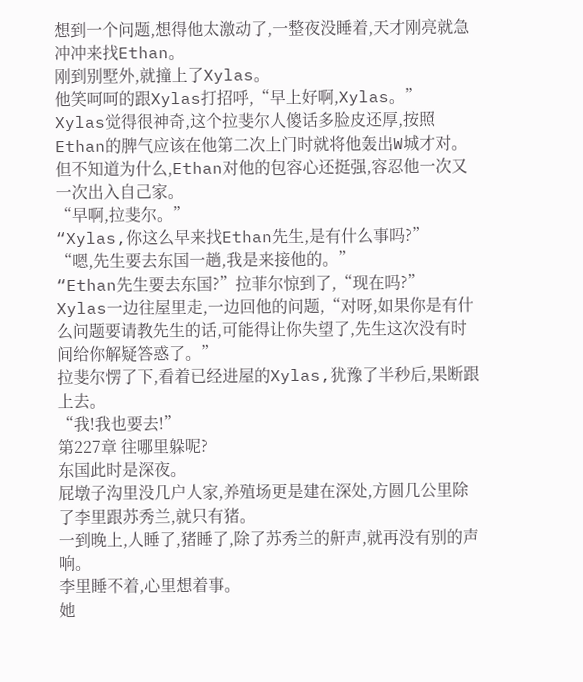想到一个问题,想得他太激动了,一整夜没睡着,天才刚亮就急冲冲来找Ethan。
刚到别墅外,就撞上了Xylas。
他笑呵呵的跟Xylas打招呼,“早上好啊,Xylas。”
Xylas觉得很神奇,这个拉斐尔人傻话多脸皮还厚,按照Ethan的脾气应该在他第二次上门时就将他轰出W城才对。
但不知道为什么,Ethan对他的包容心还挺强,容忍他一次又一次出入自己家。
“早啊,拉斐尔。”
“Xylas,你这么早来找Ethan先生,是有什么事吗?”
“嗯,先生要去东国一趟,我是来接他的。”
“Ethan先生要去东国?”拉菲尔惊到了,“现在吗?”
Xylas一边往屋里走,一边回他的问题,“对呀,如果你是有什么问题要请教先生的话,可能得让你失望了,先生这次没有时间给你解疑答惑了。”
拉斐尔愣了下,看着已经进屋的Xylas,犹豫了半秒后,果断跟上去。
“我!我也要去!”
第227章 往哪里躲呢?
东国此时是深夜。
屁墩子沟里没几户人家,养殖场更是建在深处,方圆几公里除了李里跟苏秀兰,就只有猪。
一到晚上,人睡了,猪睡了,除了苏秀兰的鼾声,就再没有别的声响。
李里睡不着,心里想着事。
她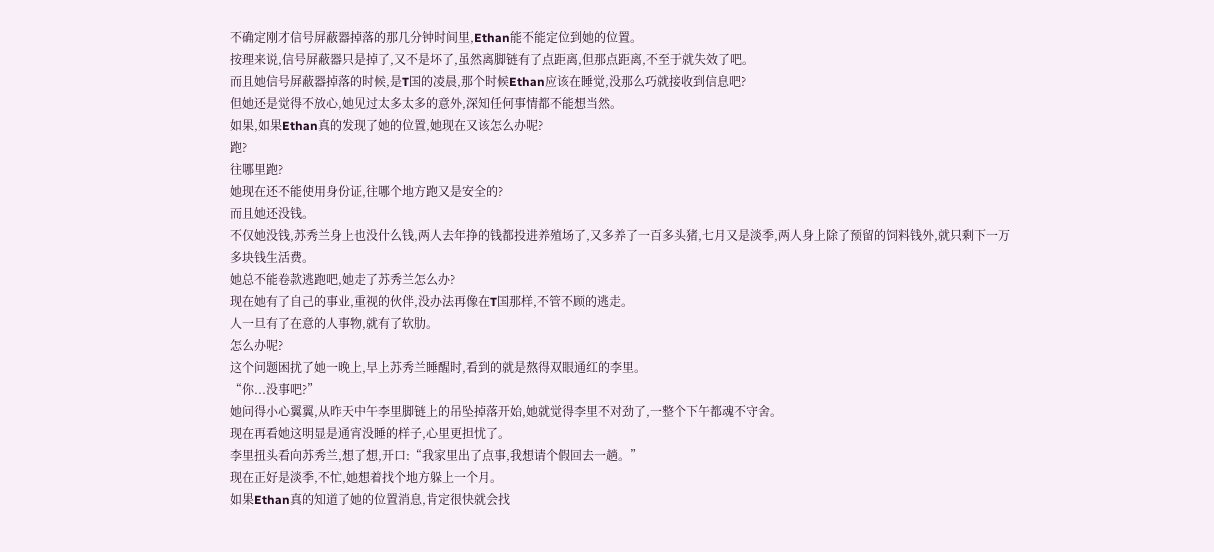不确定刚才信号屏蔽器掉落的那几分钟时间里,Ethan能不能定位到她的位置。
按理来说,信号屏蔽器只是掉了,又不是坏了,虽然离脚链有了点距离,但那点距离,不至于就失效了吧。
而且她信号屏蔽器掉落的时候,是T国的凌晨,那个时候Ethan应该在睡觉,没那么巧就接收到信息吧?
但她还是觉得不放心,她见过太多太多的意外,深知任何事情都不能想当然。
如果,如果Ethan真的发现了她的位置,她现在又该怎么办呢?
跑?
往哪里跑?
她现在还不能使用身份证,往哪个地方跑又是安全的?
而且她还没钱。
不仅她没钱,苏秀兰身上也没什么钱,两人去年挣的钱都投进养殖场了,又多养了一百多头猪,七月又是淡季,两人身上除了预留的饲料钱外,就只剩下一万多块钱生活费。
她总不能卷款逃跑吧,她走了苏秀兰怎么办?
现在她有了自己的事业,重视的伙伴,没办法再像在T国那样,不管不顾的逃走。
人一旦有了在意的人事物,就有了软肋。
怎么办呢?
这个问题困扰了她一晚上,早上苏秀兰睡醒时,看到的就是熬得双眼通红的李里。
“你...没事吧?”
她问得小心翼翼,从昨天中午李里脚链上的吊坠掉落开始,她就觉得李里不对劲了,一整个下午都魂不守舍。
现在再看她这明显是通宵没睡的样子,心里更担忧了。
李里扭头看向苏秀兰,想了想,开口:“我家里出了点事,我想请个假回去一趟。”
现在正好是淡季,不忙,她想着找个地方躲上一个月。
如果Ethan真的知道了她的位置消息,肯定很快就会找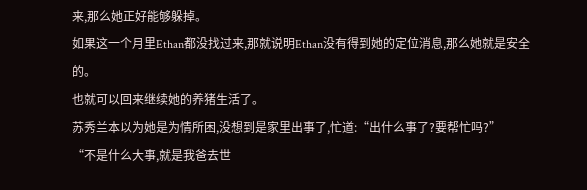来,那么她正好能够躲掉。
如果这一个月里Ethan都没找过来,那就说明Ethan没有得到她的定位消息,那么她就是安全的。
也就可以回来继续她的养猪生活了。
苏秀兰本以为她是为情所困,没想到是家里出事了,忙道:“出什么事了?要帮忙吗?”
“不是什么大事,就是我爸去世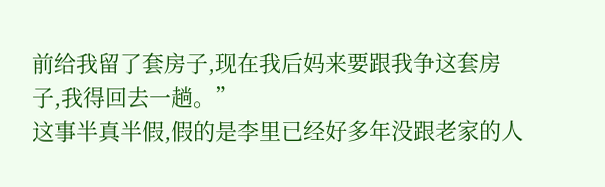前给我留了套房子,现在我后妈来要跟我争这套房子,我得回去一趟。”
这事半真半假,假的是李里已经好多年没跟老家的人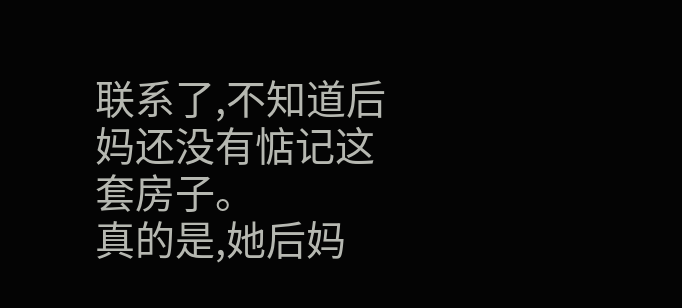联系了,不知道后妈还没有惦记这套房子。
真的是,她后妈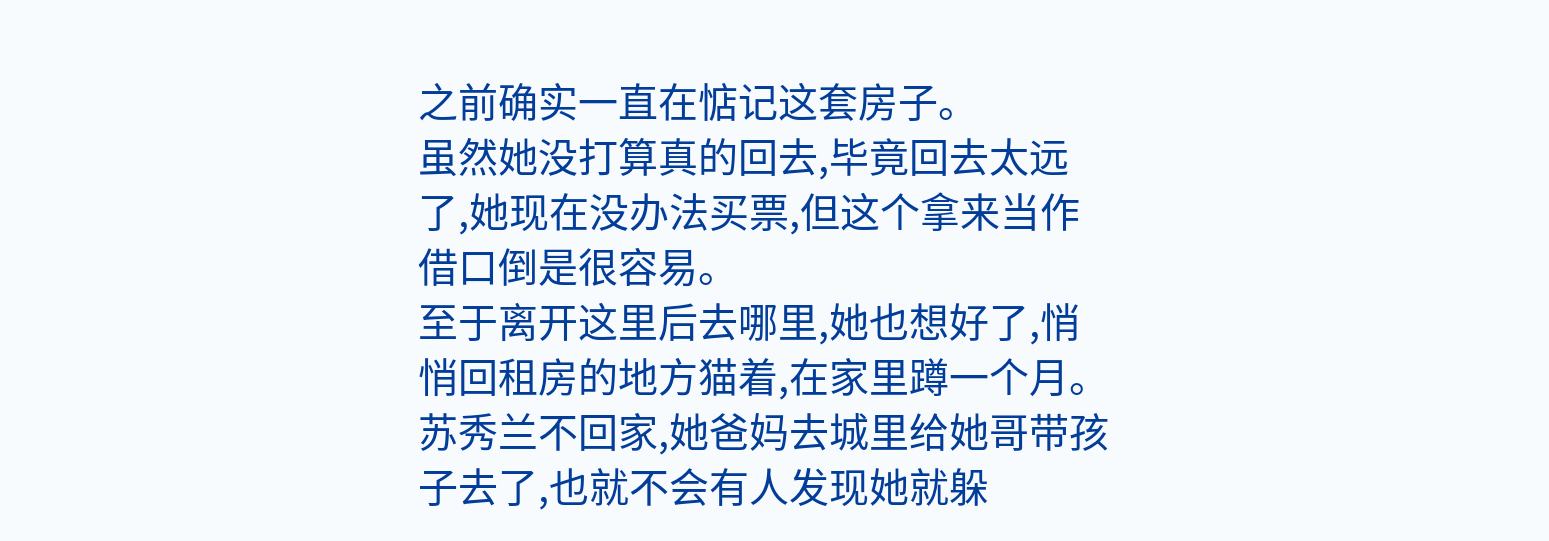之前确实一直在惦记这套房子。
虽然她没打算真的回去,毕竟回去太远了,她现在没办法买票,但这个拿来当作借口倒是很容易。
至于离开这里后去哪里,她也想好了,悄悄回租房的地方猫着,在家里蹲一个月。
苏秀兰不回家,她爸妈去城里给她哥带孩子去了,也就不会有人发现她就躲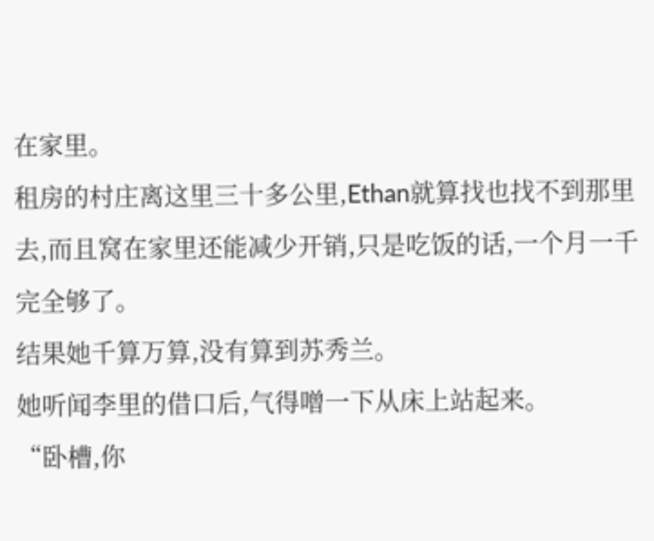在家里。
租房的村庄离这里三十多公里,Ethan就算找也找不到那里去,而且窝在家里还能减少开销,只是吃饭的话,一个月一千完全够了。
结果她千算万算,没有算到苏秀兰。
她听闻李里的借口后,气得噌一下从床上站起来。
“卧槽,你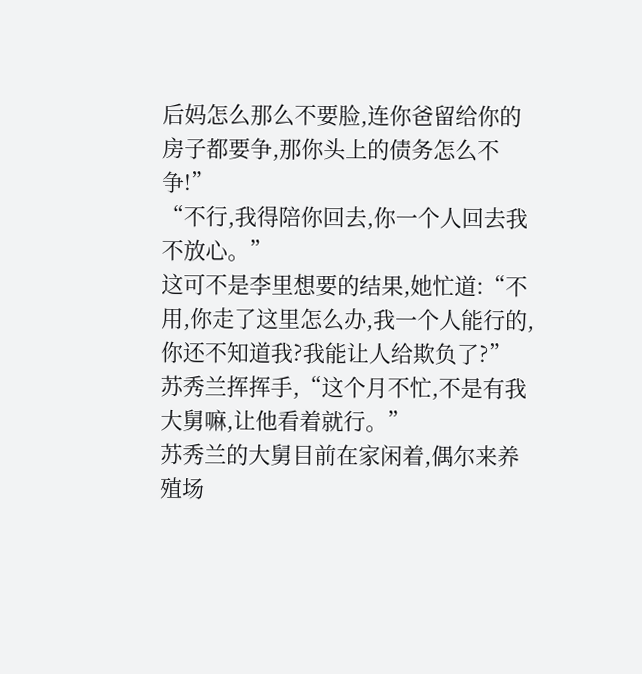后妈怎么那么不要脸,连你爸留给你的房子都要争,那你头上的债务怎么不争!”
“不行,我得陪你回去,你一个人回去我不放心。”
这可不是李里想要的结果,她忙道:“不用,你走了这里怎么办,我一个人能行的,你还不知道我?我能让人给欺负了?”
苏秀兰挥挥手,“这个月不忙,不是有我大舅嘛,让他看着就行。”
苏秀兰的大舅目前在家闲着,偶尔来养殖场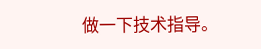做一下技术指导。